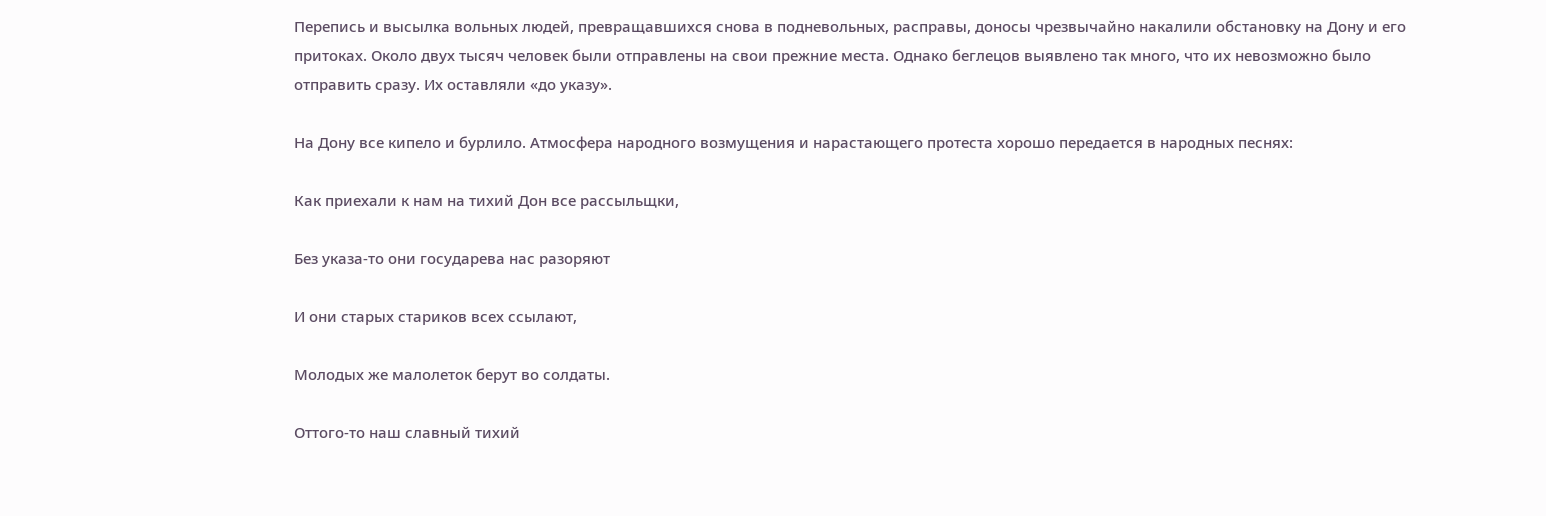Перепись и высылка вольных людей, превращавшихся снова в подневольных, расправы, доносы чрезвычайно накалили обстановку на Дону и его притоках. Около двух тысяч человек были отправлены на свои прежние места. Однако беглецов выявлено так много, что их невозможно было отправить сразу. Их оставляли «до указу».

На Дону все кипело и бурлило. Атмосфера народного возмущения и нарастающего протеста хорошо передается в народных песнях:

Как приехали к нам на тихий Дон все рассыльщки,

Без указа-то они государева нас разоряют

И они старых стариков всех ссылают,

Молодых же малолеток берут во солдаты.

Оттого-то наш славный тихий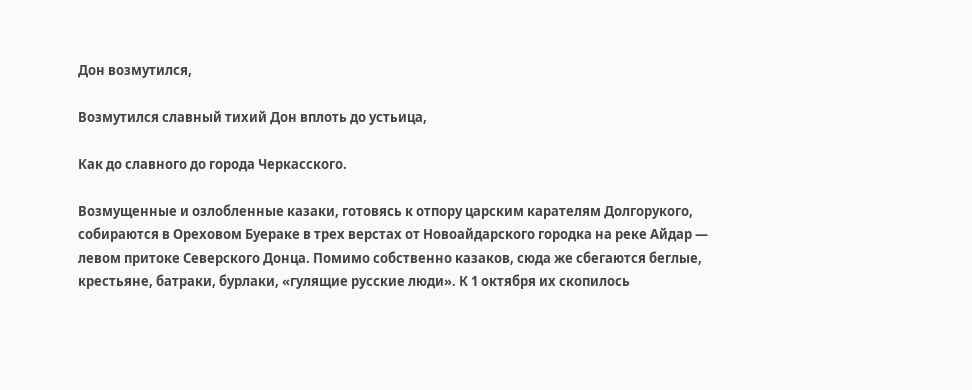Дон возмутился,

Возмутился славный тихий Дон вплоть до устьица,

Как до славного до города Черкасского.

Возмущенные и озлобленные казаки, готовясь к отпору царским карателям Долгорукого, собираются в Ореховом Буераке в трех верстах от Новоайдарского городка на реке Айдар — левом притоке Северского Донца. Помимо собственно казаков, сюда же сбегаются беглые, крестьяне, батраки, бурлаки, «гулящие русские люди». К 1 октября их скопилось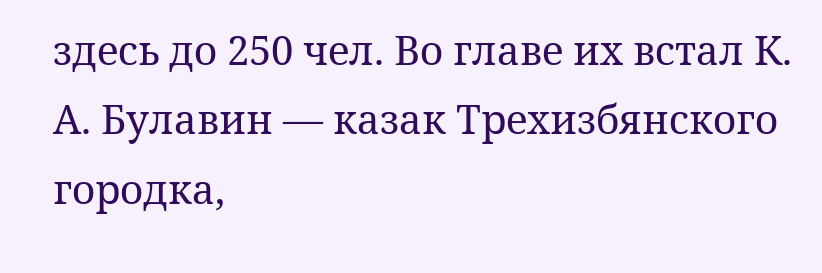здесь до 250 чел. Во главе их встал К. А. Булавин — казак Трехизбянского городка,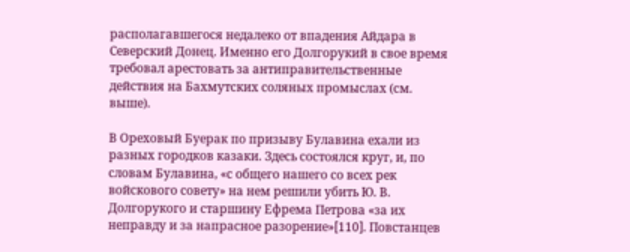располагавшегося недалеко от впадения Айдара в Северский Донец. Именно его Долгорукий в свое время требовал арестовать за антиправительственные действия на Бахмутских соляных промыслах (см. выше).

В Ореховый Буерак по призыву Булавина ехали из разных городков казаки. Здесь состоялся круг, и, по словам Булавина, «с общего нашего со всех рек войскового совету» на нем решили убить Ю. В. Долгорукого и старшину Ефрема Петрова «за их неправду и за напрасное разорение»[110]. Повстанцев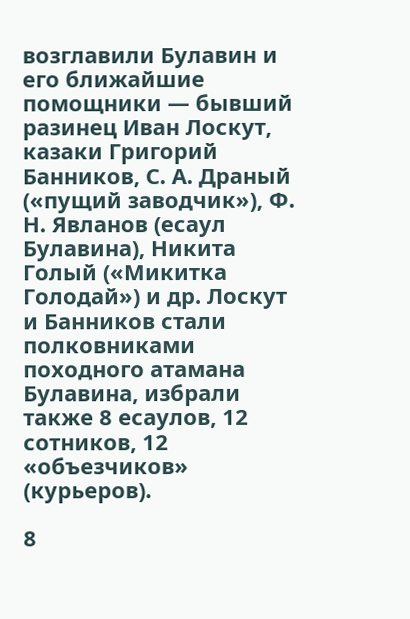возглавили Булавин и его ближайшие помощники — бывший разинец Иван Лоскут, казаки Григорий Банников, С. А. Драный («пущий заводчик»), Ф. Н. Явланов (есаул Булавина), Никита Голый («Микитка Голодай») и др. Лоскут и Банников стали полковниками походного атамана Булавина, избрали также 8 есаулов, 12 сотников, 12 «объезчиков» (курьеров).

8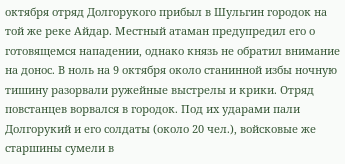октября отряд Долгорукого прибыл в Шульгин городок на той же реке Айдар. Местный атаман предупредил его о готовящемся нападении, однако князь не обратил внимание на донос. В ноль на 9 октября около станинной избы ночную тишину разорвали ружейные выстрелы и крики. Отряд повстанцев ворвался в городок. Под их ударами пали Долгорукий и его солдаты (около 20 чел.), войсковые же старшины сумели в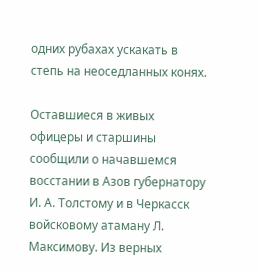одних рубахах ускакать в степь на неоседланных конях.

Оставшиеся в живых офицеры и старшины сообщили о начавшемся восстании в Азов губернатору И. А. Толстому и в Черкасск войсковому атаману Л. Максимову. Из верных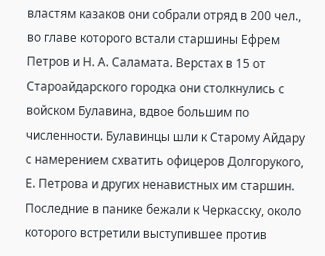властям казаков они собрали отряд в 200 чел., во главе которого встали старшины Ефрем Петров и Н. А. Саламата. Верстах в 15 от Староайдарского городка они столкнулись с войском Булавина, вдвое большим по численности. Булавинцы шли к Старому Айдару с намерением схватить офицеров Долгорукого, Е. Петрова и других ненавистных им старшин. Последние в панике бежали к Черкасску, около которого встретили выступившее против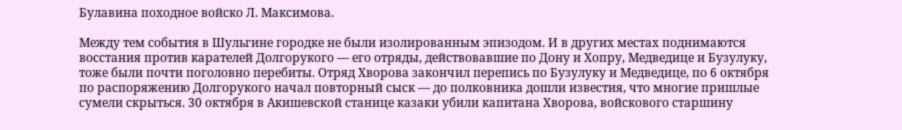Булавина походное войско Л. Максимова.

Между тем события в Шульгине городке не были изолированным эпизодом. И в других местах поднимаются восстания против карателей Долгорукого — его отряды, действовавшие по Дону и Хопру, Медведице и Бузулуку, тоже были почти поголовно перебиты. Отряд Хворова закончил перепись по Бузулуку и Медведице, по 6 октября по распоряжению Долгорукого начал повторный сыск — до полковника дошли известия, что многие пришлые сумели скрыться. 30 октября в Акишевской станице казаки убили капитана Хворова, войскового старшину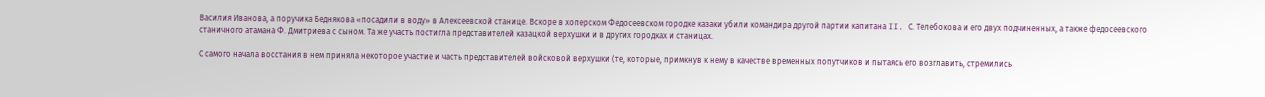Василия Иванова, а поручика Беднякова «посадили в воду» в Алексеевской станице. Вскоре в хоперском Федосеевском городке казаки убили командира другой партии капитана II. С. Телебокова и его двух подчиненных, а также федосеевского станичного атамана Ф. Дмитриева с сыном. Та же участь постигла представителей казацкой верхушки и в других городках и станицах.

С самого начала восстания в нем приняла некоторое участие и часть представителей войсковой верхушки (те, которые, примкнув к нему в качестве временных попутчиков и пытаясь его возглавить, стремились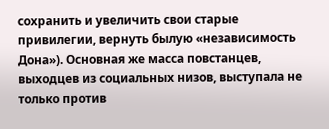сохранить и увеличить свои старые привилегии, вернуть былую «независимость Дона»). Основная же масса повстанцев, выходцев из социальных низов, выступала не только против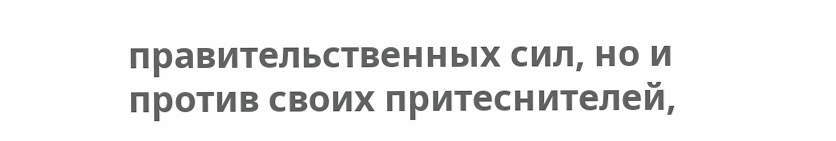правительственных сил, но и против своих притеснителей,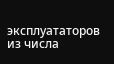эксплуататоров из числа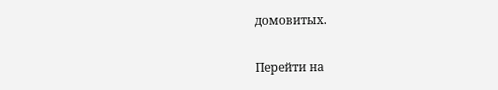домовитых.

Перейти на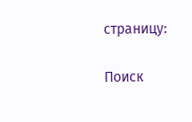страницу:

Поиск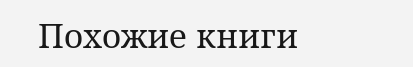Похожие книги